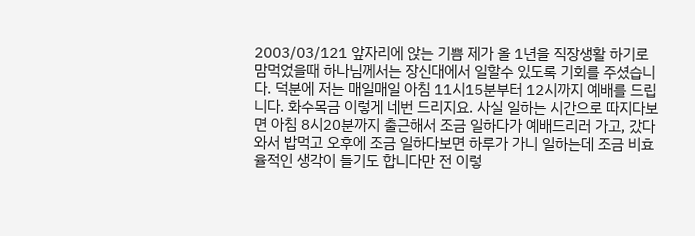2003/03/121 앞자리에 앉는 기쁨 제가 올 1년을 직장생활 하기로 맘먹었을때 하나님께서는 장신대에서 일할수 있도록 기회를 주셨습니다. 덕분에 저는 매일매일 아침 11시15분부터 12시까지 예배를 드립니다. 화수목금 이렇게 네번 드리지요. 사실 일하는 시간으로 따지다보면 아침 8시20분까지 출근해서 조금 일하다가 예배드리러 가고, 갔다와서 밥먹고 오후에 조금 일하다보면 하루가 가니 일하는데 조금 비효율적인 생각이 들기도 합니다만 전 이렇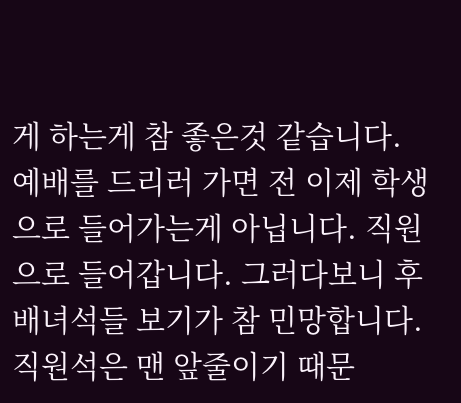게 하는게 참 좋은것 같습니다. 예배를 드리러 가면 전 이제 학생으로 들어가는게 아닙니다. 직원으로 들어갑니다. 그러다보니 후배녀석들 보기가 참 민망합니다. 직원석은 맨 앞줄이기 때문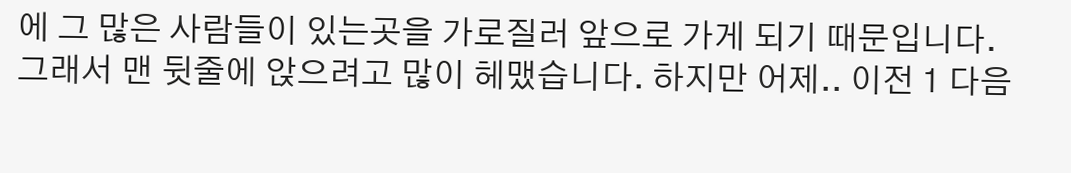에 그 많은 사람들이 있는곳을 가로질러 앞으로 가게 되기 때문입니다. 그래서 맨 뒷줄에 앉으려고 많이 헤맸습니다. 하지만 어제.. 이전 1 다음